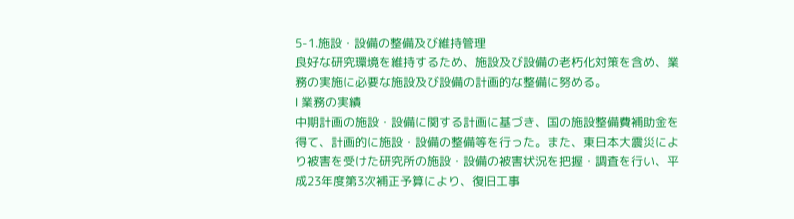5-1.施設・設備の整備及び維持管理
良好な研究環境を維持するため、施設及び設備の老朽化対策を含め、業務の実施に必要な施設及び設備の計画的な整備に努める。
Ⅰ 業務の実績
中期計画の施設・設備に関する計画に基づき、国の施設整備費補助金を得て、計画的に施設・設備の整備等を行った。また、東日本大震災により被害を受けた研究所の施設・設備の被害状況を把握・調査を行い、平成23年度第3次補正予算により、復旧工事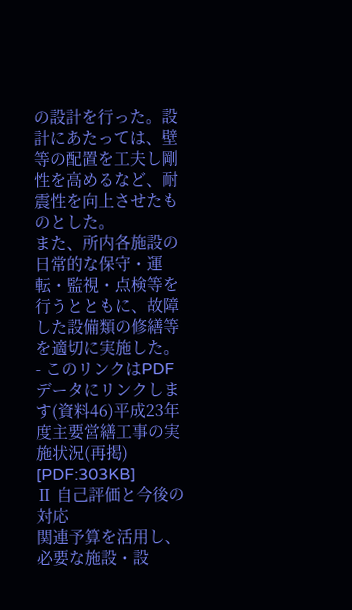の設計を行った。設計にあたっては、壁等の配置を工夫し剛性を高めるなど、耐震性を向上させたものとした。
また、所内各施設の日常的な保守・運転・監視・点検等を行うとともに、故障した設備類の修繕等を適切に実施した。
- このリンクはPDFデータにリンクします(資料46)平成23年度主要営繕工事の実施状況(再掲) [PDF:303KB]
Ⅱ 自己評価と今後の対応
関連予算を活用し、必要な施設・設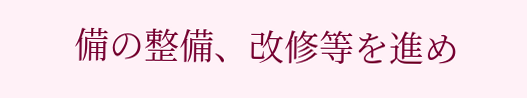備の整備、改修等を進め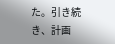た。引き続き、計画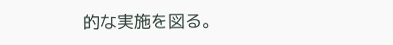的な実施を図る。